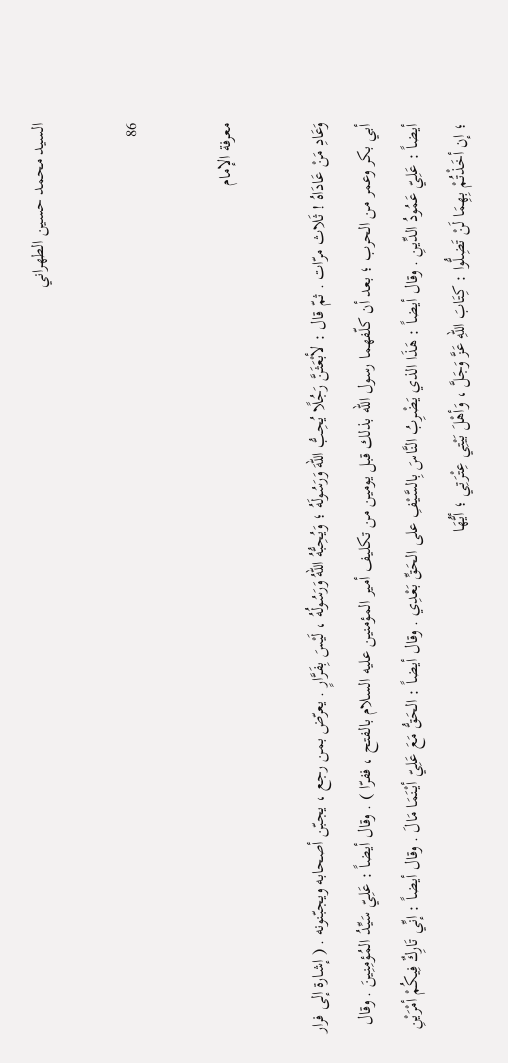السيد محمد حسين الطهراني

86

معرفة الإمام

وَعَادِ مَنْ عَادَاهُ ! ثَلاث مرّات . ثمّ قال : لأبْعَثَنَّ رَجُلًا يُحِبُّ اللهَ وَرَسُولَهُ ؛ وَيُحِبُّهُ اللهُ وَرَسُولُهُ ، لَيْسَ بِفَرَّارٍ . يعرّض بمن رجع ، يجبّن أصحابه ويجبّنونه . ( إشارة إلى فرار أبي بكر وعمر من الحرب ؛ بعد أن كلّفهما رسول الله بذلك قبل يومين من تكليف أمير المؤمنين عليه السلام بالفتح ، ففرّا ) . وقال أيضاً : عَلِيّ سَيِّدُ المُؤمِنِينَ . وقال أيضاً : عَلِيّ عَمُودُ الدِّينِ . وقال أيضاً : هَذَا الذي يَضْرِبُ النَّاسَ بِالسَّيْفِ على الحَقِّ بَعْدِي . وقال أيضاً : الحَقُّ مَعَ عَلِيّ أيْنَمَا مَالَ . وقال أيضاً : إنِّي تَارِكٌ فِيكُمْ أمْرَيْنِ ؛ إن أخَذْتُمْ بِهِمَا لَنْ تَضِلُّوا : كِتَابَ اللهِ عَزَّ وَجَلَّ ، وَأهْلَ بَيْتِي عِتْرَتِي ؛ أيُّهَا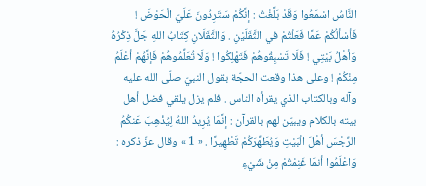النَّاسُ اسْمَعُوا وَقَدْ بَلَّغْتُ : إنَّكُمْ سَتَرِدُونَ عَلَيّ الْحَوْضَ ! فَأسْألُكُمْ عَمَّا فَعَلْتُمْ في الثَّقَلَيْنِ . وَالثَّقَلَانِ كِتَابُ اللهِ جَلَّ ذِكْرُهُ وَأهْلُ بَيْتِي ! فَلَا تَسْبِقُوهُمْ فَتَهْلِكُوا ! وَلَا تُعَلِّمُوهُمْ فَإنَّهُمْ أعْلَمُ مِنْكُمْ ! وعلى هذا وقعت الحجّة بقول النبيّ صلّى الله عليه وآله وبالكتاب الذي يقرأه الناس . فلم يزل يلقي فضل أهل بيته بالكلام ويبيّن لهم بالقرآن : إنَّمَا يُرِيدُ اللهُ لِيُذْهِبَ عَنكُمُ الرِّجْسَ أهْلَ الْبَيْتِ وَيُطَهِّرَكُمْ تَطْهِيرًا . « 1 » وقال عزّ ذكره : وَاعْلَمُوا أنمَا غَنِمْتُمْ مِنْ شَيْءِ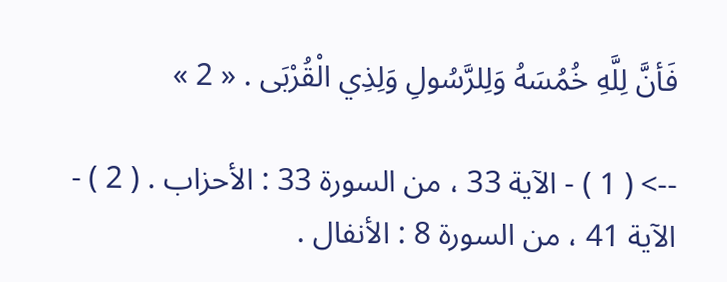فَأنَّ لِلَّهِ خُمُسَهُ وَلِلرَّسُولِ وَلِذِي الْقُرْبَى . « 2 »

--> ( 1 ) - الآية 33 ، من السورة 33 : الأحزاب . ( 2 ) - الآية 41 ، من السورة 8 : الأنفال .